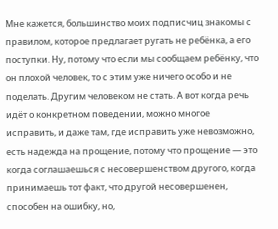Мне кажется, большинство моих подписчиц знакомы с правилом, которое предлагает ругать не ребёнка, а его поступки. Ну, потому что если мы сообщаем ребёнку, что он плохой человек, то с этим уже ничего особо и не поделать. Другим человеком не стать. А вот когда речь идёт о конкретном поведении, можно многое исправить, и даже там, где исправить уже невозможно, есть надежда на прощение, потому что прощение — это когда соглашаешься с несовершенством другого, когда принимаешь тот факт, что другой несовершенен, способен на ошибку, но,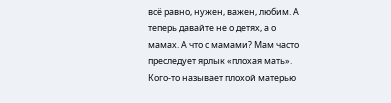всё равно, нужен, важен, любим. А теперь давайте не о детях, а о мамах. А что с мамами? Мам часто преследует ярлык «плохая мать». Кого-то называет плохой матерью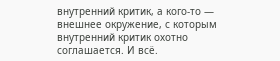внутренний критик, а кого-то — внешнее окружение, с которым внутренний критик охотно соглашается. И всё.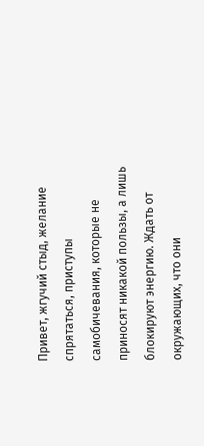Привет, жгучий стыд, желание спрятаться, приступы самобичевания, которые не приносят никакой пользы, а лишь блокируют энергию. Ждать от окружающих, что они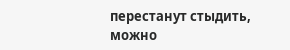перестанут стыдить, можно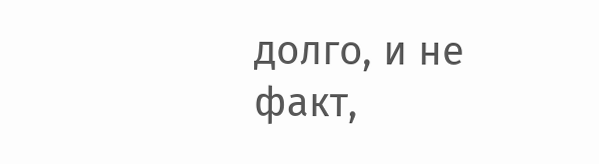долго, и не факт,